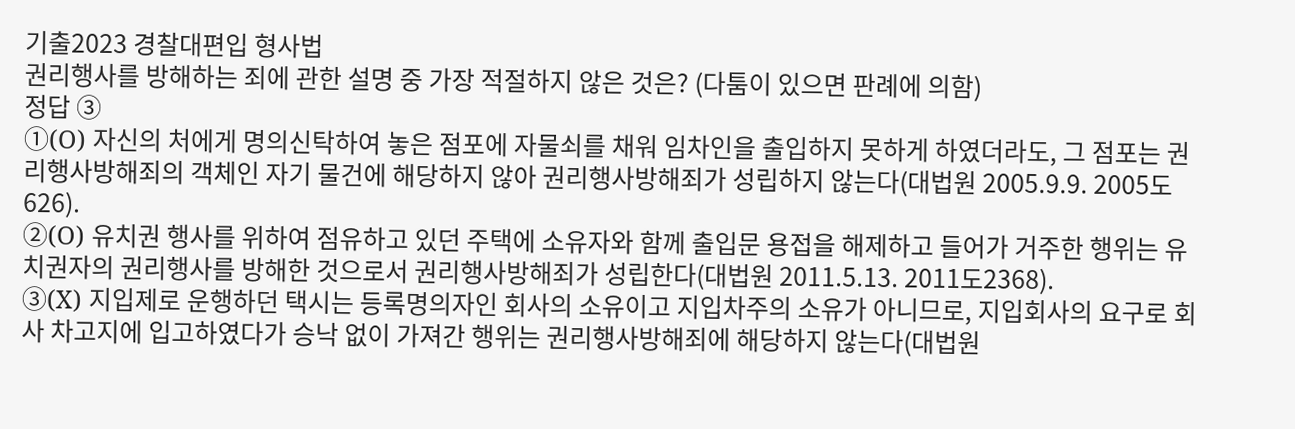기출2023 경찰대편입 형사법
권리행사를 방해하는 죄에 관한 설명 중 가장 적절하지 않은 것은? (다툼이 있으면 판례에 의함)
정답 ③
①(O) 자신의 처에게 명의신탁하여 놓은 점포에 자물쇠를 채워 임차인을 출입하지 못하게 하였더라도, 그 점포는 권리행사방해죄의 객체인 자기 물건에 해당하지 않아 권리행사방해죄가 성립하지 않는다(대법원 2005.9.9. 2005도626).
②(O) 유치권 행사를 위하여 점유하고 있던 주택에 소유자와 함께 출입문 용접을 해제하고 들어가 거주한 행위는 유치권자의 권리행사를 방해한 것으로서 권리행사방해죄가 성립한다(대법원 2011.5.13. 2011도2368).
③(X) 지입제로 운행하던 택시는 등록명의자인 회사의 소유이고 지입차주의 소유가 아니므로, 지입회사의 요구로 회사 차고지에 입고하였다가 승낙 없이 가져간 행위는 권리행사방해죄에 해당하지 않는다(대법원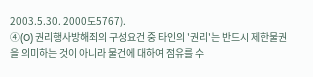2003.5.30. 2000도5767).
④(O) 권리행사방해죄의 구성요건 중 타인의 '권리'는 반드시 제한물권을 의미하는 것이 아니라 물건에 대하여 점유를 수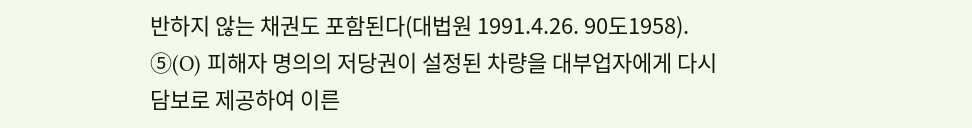반하지 않는 채권도 포함된다(대법원 1991.4.26. 90도1958).
⑤(O) 피해자 명의의 저당권이 설정된 차량을 대부업자에게 다시 담보로 제공하여 이른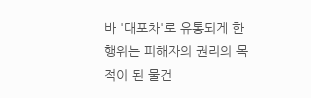바 '대포차'로 유통되게 한 행위는 피해자의 권리의 목적이 된 물건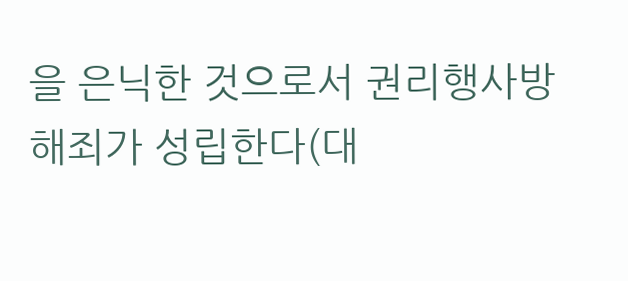을 은닉한 것으로서 권리행사방해죄가 성립한다(대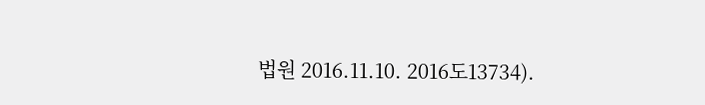법원 2016.11.10. 2016도13734).